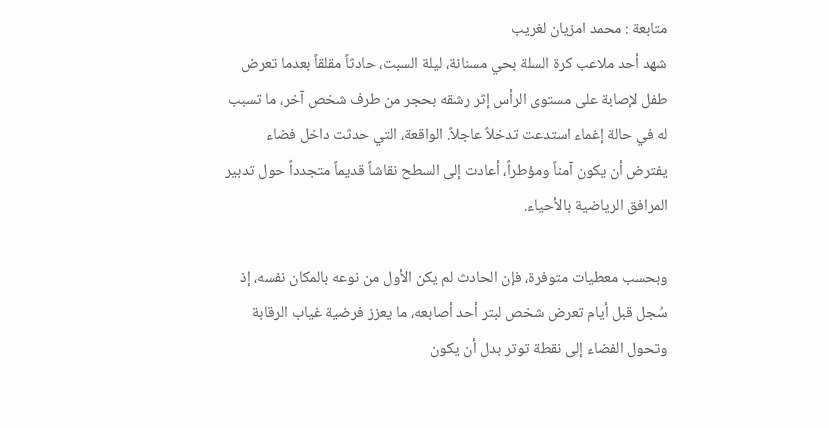متابعة : محمد امزيان لغريب
شهد أحد ملاعب كرة السلة بحي مسنانة، ليلة السبت، حادثاً مقلقاً بعدما تعرض طفل لإصابة على مستوى الرأس إثر رشقه بحجر من طرف شخص آخر، ما تسبب له في حالة إغماء استدعت تدخلاً عاجلاً. الواقعة، التي حدثت داخل فضاء يفترض أن يكون آمناً ومؤطراً، أعادت إلى السطح نقاشاً قديماً متجدداً حول تدبير المرافق الرياضية بالأحياء.

وبحسب معطيات متوفرة، فإن الحادث لم يكن الأول من نوعه بالمكان نفسه، إذ سُجل قبل أيام تعرض شخص لبتر أحد أصابعه، ما يعزز فرضية غياب الرقابة وتحول الفضاء إلى نقطة توتر بدل أن يكون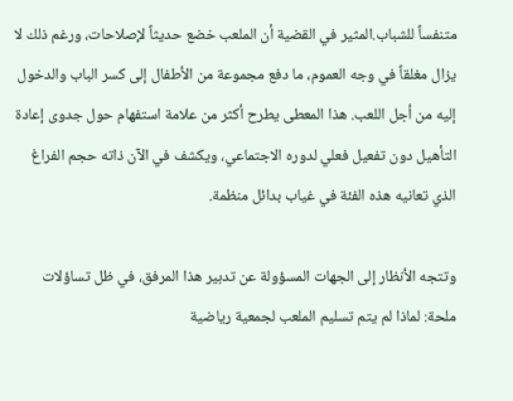متنفساً للشباب.المثير في القضية أن الملعب خضع حديثاً لإصلاحات، ورغم ذلك لا يزال مغلقاً في وجه العموم، ما دفع مجموعة من الأطفال إلى كسر الباب والدخول إليه من أجل اللعب. هذا المعطى يطرح أكثر من علامة استفهام حول جدوى إعادة التأهيل دون تفعيل فعلي لدوره الاجتماعي، ويكشف في الآن ذاته حجم الفراغ الذي تعانيه هذه الفئة في غياب بدائل منظمة.

وتتجه الأنظار إلى الجهات المسؤولة عن تدبير هذا المرفق، في ظل تساؤلات ملحة: لماذا لم يتم تسليم الملعب لجمعية رياضية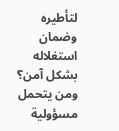لتأطيره وضمان استغلاله بشكل آمن؟ ومن يتحمل مسؤولية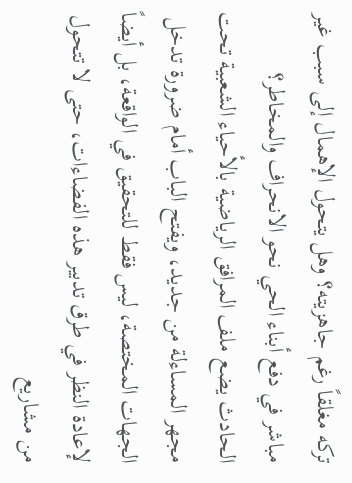تركه مغلقاً رغم جاهزيته؟ وهل يتحول الإهمال إلى سبب غير مباشر في دفع أبناء الحي نحو الانحراف والمخاطر؟
الحادث يضع ملف المرافق الرياضية بالأحياء الشعبية تحت مجهر المساءلة من جديد، ويفتح الباب أمام ضرورة تدخل الجهات المختصة، ليس فقط للتحقيق في الواقعة، بل أيضاً لإعادة النظر في طرق تدبير هذه الفضاءات، حتى لا تتحول من مشاريع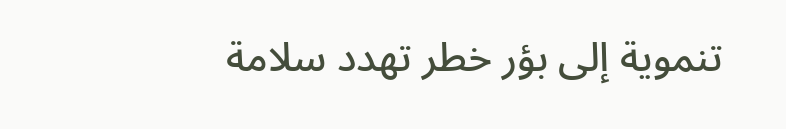تنموية إلى بؤر خطر تهدد سلامة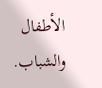الأطفال والشباب.